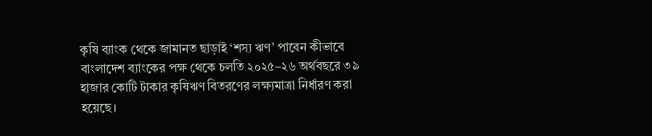কৃষি ব্যাংক থেকে জামানত ছাড়াই ‘শস্য ঋণ’ পাবেন কীভাবে
বাংলাদেশ ব্যাংকের পক্ষ থেকে চলতি ২০২৫–২৬ অর্থবছরে ৩৯ হাজার কোটি টাকার কৃষিঋণ বিতরণের লক্ষ্যমাত্রা নির্ধারণ করা হয়েছে।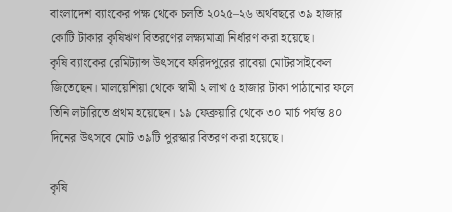বাংলাদেশ ব্যাংকের পক্ষ থেকে চলতি ২০২৫–২৬ অর্থবছরে ৩৯ হাজার কোটি টাকার কৃষিঋণ বিতরণের লক্ষ্যমাত্রা নির্ধারণ করা হয়েছে।
কৃষি ব্যাংকের রেমিট্যান্স উৎসবে ফরিদপুরের রাবেয়া মোটরসাইকেল জিতেছেন। মালয়েশিয়া থেকে স্বামী ২ লাখ ৫ হাজার টাকা পাঠানোর ফলে তিনি লটারিতে প্রথম হয়েছেন। ১৯ ফেব্রুয়ারি থেকে ৩০ মার্চ পর্যন্ত ৪০ দিনের উৎসবে মোট ৩৯টি পুরস্কার বিতরণ করা হয়েছে।

কৃষি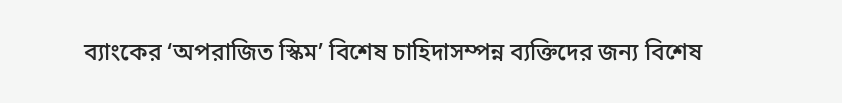ব্যাংকের ‘অপরাজিত স্কিম’ বিশেষ চাহিদাসম্পন্ন ব্যক্তিদের জন্য বিশেষ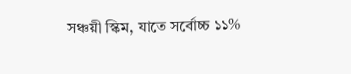সঞ্চয়ী স্কিম, যাতে সর্বোচ্চ ১১%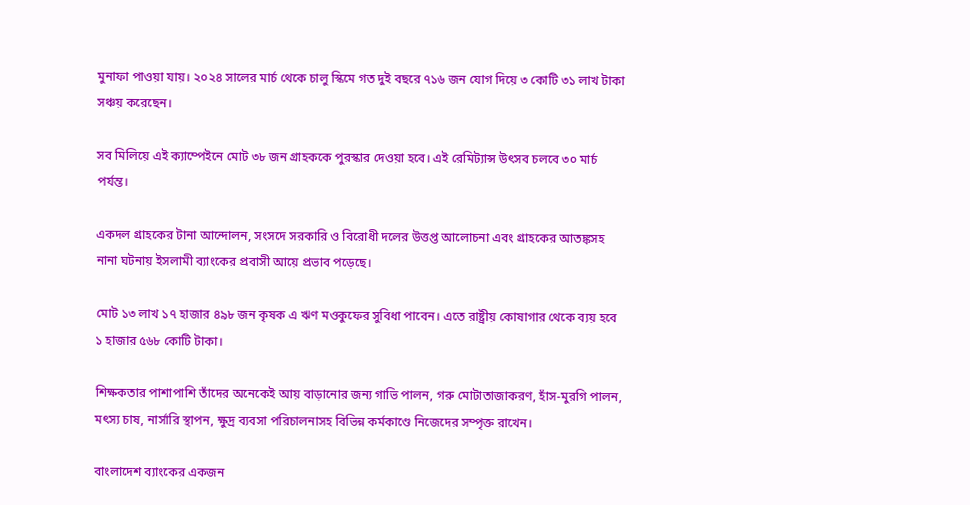মুনাফা পাওয়া যায়। ২০২৪ সালের মার্চ থেকে চালু স্কিমে গত দুই বছরে ৭১৬ জন যোগ দিয়ে ৩ কোটি ৩১ লাখ টাকা সঞ্চয় করেছেন।

সব মিলিয়ে এই ক্যাম্পেইনে মোট ৩৮ জন গ্রাহককে পুরস্কার দেওয়া হবে। এই রেমিট্যান্স উৎসব চলবে ৩০ মার্চ পর্যন্ত।

একদল গ্রাহকের টানা আন্দোলন, সংসদে সরকারি ও বিরোধী দলের উত্তপ্ত আলোচনা এবং গ্রাহকের আতঙ্কসহ নানা ঘটনায় ইসলামী ব্যাংকের প্রবাসী আয়ে প্রভাব পড়েছে।

মোট ১৩ লাখ ১৭ হাজার ৪৯৮ জন কৃষক এ ঋণ মওকুফের সুবিধা পাবেন। এতে রাষ্ট্রীয় কোষাগার থেকে ব্যয় হবে ১ হাজার ৫৬৮ কোটি টাকা।

শিক্ষকতার পাশাপাশি তাঁদের অনেকেই আয় বাড়ানোর জন্য গাভি পালন, গরু মোটাতাজাকরণ, হাঁস-মুরগি পালন, মৎস্য চাষ, নার্সারি স্থাপন, ক্ষুদ্র ব্যবসা পরিচালনাসহ বিভিন্ন কর্মকাণ্ডে নিজেদের সম্পৃক্ত রাখেন।

বাংলাদেশ ব্যাংকের একজন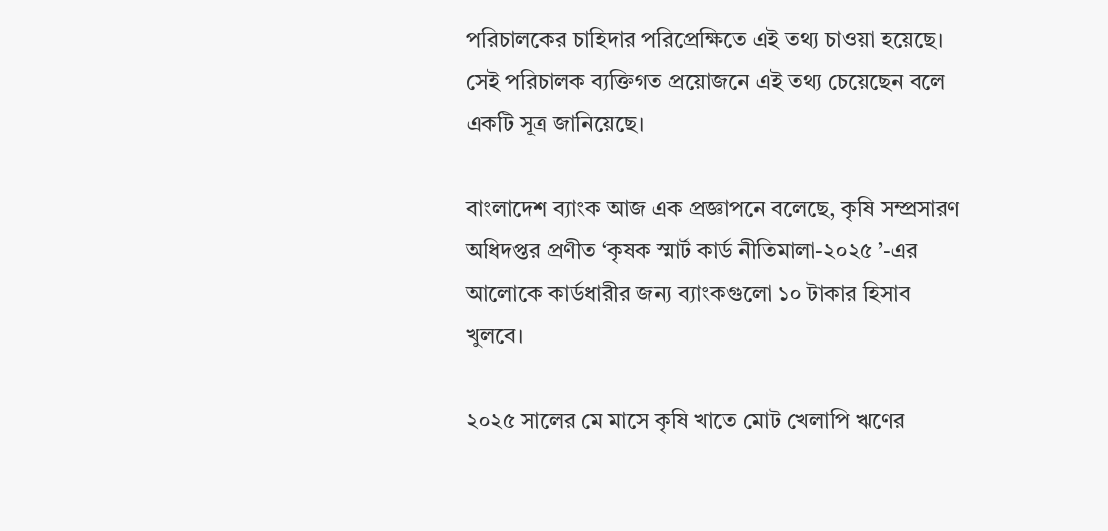পরিচালকের চাহিদার পরিপ্রেক্ষিতে এই তথ্য চাওয়া হয়েছে। সেই পরিচালক ব্যক্তিগত প্রয়োজনে এই তথ্য চেয়েছেন বলে একটি সূত্র জানিয়েছে।

বাংলাদেশ ব্যাংক আজ এক প্রজ্ঞাপনে বলেছে, কৃষি সম্প্রসারণ অধিদপ্তর প্রণীত ‘কৃষক স্মার্ট কার্ড নীতিমালা-২০২৫ ’-এর আলোকে কার্ডধারীর জন্য ব্যাংকগুলো ১০ টাকার হিসাব খুলবে।

২০২৫ সালের মে মাসে কৃষি খাতে মোট খেলাপি ঋণের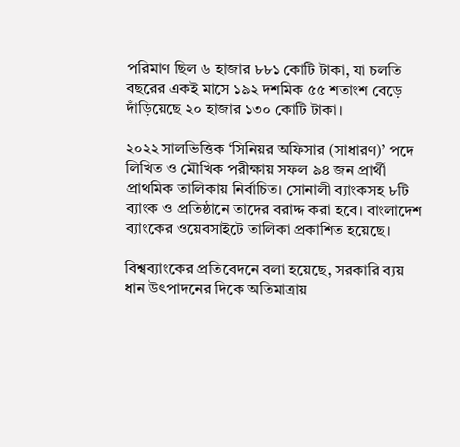পরিমাণ ছিল ৬ হাজার ৮৮১ কোটি টাকা, যা চলতি বছরের একই মাসে ১৯২ দশমিক ৫৫ শতাংশ বেড়ে দাঁড়িয়েছে ২০ হাজার ১৩০ কোটি টাকা।

২০২২ সালভিত্তিক ‘সিনিয়র অফিসার (সাধারণ)’ পদে লিখিত ও মৌখিক পরীক্ষায় সফল ৯৪ জন প্রার্থী প্রাথমিক তালিকায় নির্বাচিত। সোনালী ব্যাংকসহ ৮টি ব্যাংক ও প্রতিষ্ঠানে তাদের বরাদ্দ করা হবে। বাংলাদেশ ব্যাংকের ওয়েবসাইটে তালিকা প্রকাশিত হয়েছে।

বিশ্বব্যাংকের প্রতিবেদনে বলা হয়েছে, সরকারি ব্যয় ধান উৎপাদনের দিকে অতিমাত্রায়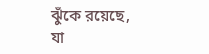ঝুঁকে রয়েছে, যা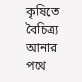কৃষিতে বৈচিত্র্য আনার পথে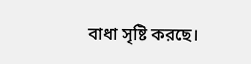বাধা সৃষ্টি করছে।